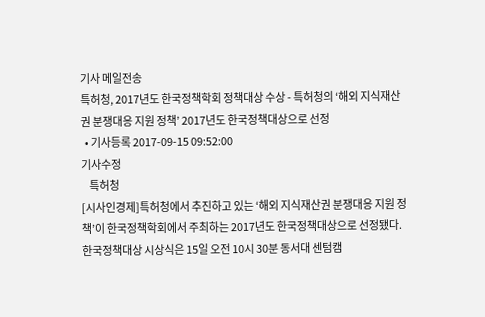기사 메일전송
특허청, 2017년도 한국정책학회 정책대상 수상 - 특허청의 ‘해외 지식재산권 분쟁대응 지원 정책’ 2017년도 한국정책대상으로 선정
  • 기사등록 2017-09-15 09:52:00
기사수정
    특허청
[시사인경제]특허청에서 추진하고 있는 ‘해외 지식재산권 분쟁대응 지원 정책’이 한국정책학회에서 주최하는 2017년도 한국정책대상으로 선정됐다. 한국정책대상 시상식은 15일 오전 10시 30분 동서대 센텀캠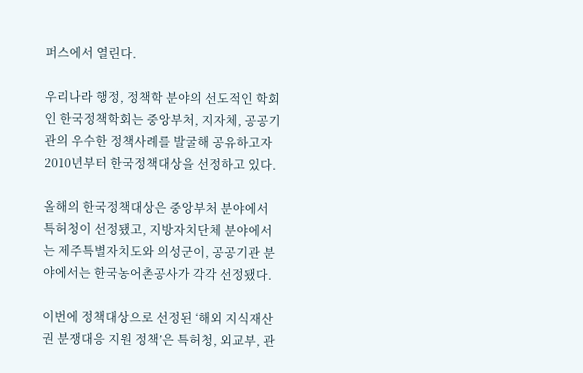퍼스에서 열린다.

우리나라 행정, 정책학 분야의 선도적인 학회인 한국정책학회는 중앙부처, 지자체, 공공기관의 우수한 정책사례를 발굴해 공유하고자 2010년부터 한국정책대상을 선정하고 있다.

올해의 한국정책대상은 중앙부처 분야에서 특허청이 선정됐고, 지방자치단체 분야에서는 제주특별자치도와 의성군이, 공공기관 분야에서는 한국농어촌공사가 각각 선정됐다.

이번에 정책대상으로 선정된 ‘해외 지식재산권 분쟁대응 지원 정책’은 특허청, 외교부, 관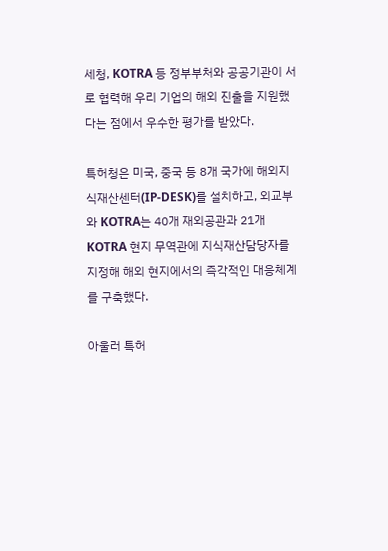세청, KOTRA 등 정부부처와 공공기관이 서로 협력해 우리 기업의 해외 진출을 지원했다는 점에서 우수한 평가를 받았다.

특허청은 미국, 중국 등 8개 국가에 해외지식재산센터(IP-DESK)를 설치하고, 외교부와 KOTRA는 40개 재외공관과 21개 KOTRA 현지 무역관에 지식재산담당자를 지정해 해외 현지에서의 즉각적인 대응체계를 구축했다.

아울러 특허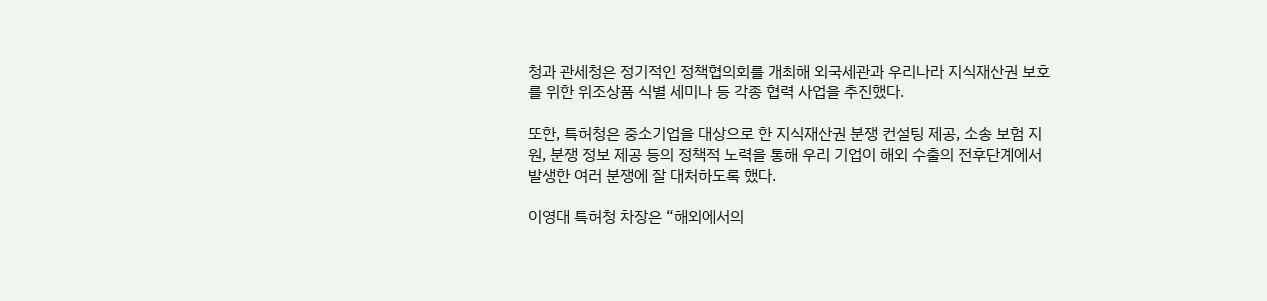청과 관세청은 정기적인 정책협의회를 개최해 외국세관과 우리나라 지식재산권 보호를 위한 위조상품 식별 세미나 등 각종 협력 사업을 추진했다.

또한, 특허청은 중소기업을 대상으로 한 지식재산권 분쟁 컨설팅 제공, 소송 보험 지원, 분쟁 정보 제공 등의 정책적 노력을 통해 우리 기업이 해외 수출의 전후단계에서 발생한 여러 분쟁에 잘 대처하도록 했다.

이영대 특허청 차장은 “해외에서의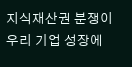지식재산권 분쟁이 우리 기업 성장에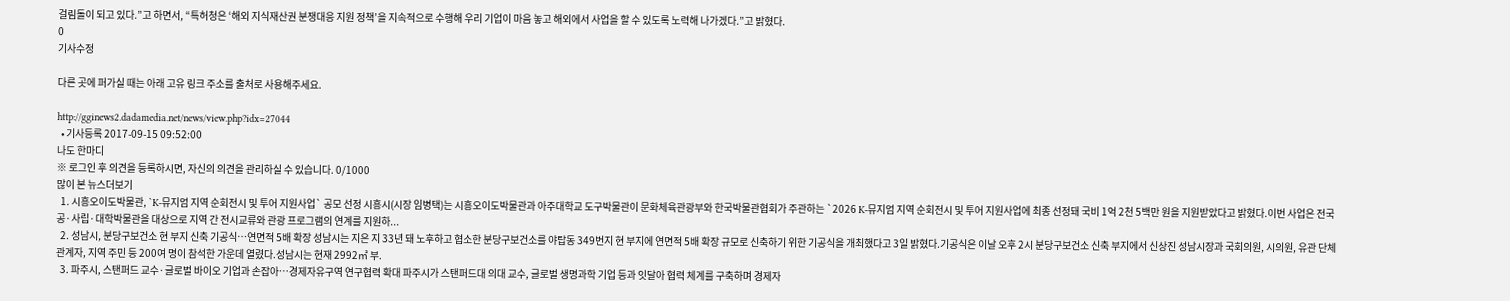걸림돌이 되고 있다.”고 하면서, “특허청은 ‘해외 지식재산권 분쟁대응 지원 정책’을 지속적으로 수행해 우리 기업이 마음 놓고 해외에서 사업을 할 수 있도록 노력해 나가겠다.”고 밝혔다.
0
기사수정

다른 곳에 퍼가실 때는 아래 고유 링크 주소를 출처로 사용해주세요.

http://gginews2.dadamedia.net/news/view.php?idx=27044
  • 기사등록 2017-09-15 09:52:00
나도 한마디
※ 로그인 후 의견을 등록하시면, 자신의 의견을 관리하실 수 있습니다. 0/1000
많이 본 뉴스더보기
  1. 시흥오이도박물관, `K-뮤지엄 지역 순회전시 및 투어 지원사업` 공모 선정 시흥시(시장 임병택)는 시흥오이도박물관과 아주대학교 도구박물관이 문화체육관광부와 한국박물관협회가 주관하는 `2026 K-뮤지엄 지역 순회전시 및 투어 지원사업에 최종 선정돼 국비 1억 2천 5백만 원을 지원받았다고 밝혔다.이번 사업은 전국 공·사립·대학박물관을 대상으로 지역 간 전시교류와 관광 프로그램의 연계를 지원하...
  2. 성남시, 분당구보건소 현 부지 신축 기공식…연면적 5배 확장 성남시는 지은 지 33년 돼 노후하고 협소한 분당구보건소를 야탑동 349번지 현 부지에 연면적 5배 확장 규모로 신축하기 위한 기공식을 개최했다고 3일 밝혔다.기공식은 이날 오후 2시 분당구보건소 신축 부지에서 신상진 성남시장과 국회의원, 시의원, 유관 단체 관계자, 지역 주민 등 200여 명이 참석한 가운데 열렸다.성남시는 현재 2992㎡ 부.
  3. 파주시, 스탠퍼드 교수·글로벌 바이오 기업과 손잡아…경제자유구역 연구협력 확대 파주시가 스탠퍼드대 의대 교수, 글로벌 생명과학 기업 등과 잇달아 협력 체계를 구축하며 경제자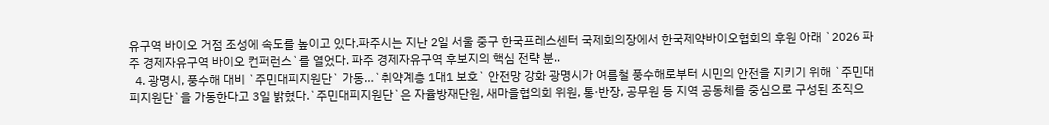유구역 바이오 거점 조성에 속도를 높이고 있다.파주시는 지난 2일 서울 중구 한국프레스센터 국제회의장에서 한국제약바이오협회의 후원 아래 `2026 파주 경제자유구역 바이오 컨퍼런스`를 열었다. 파주 경제자유구역 후보지의 핵심 전략 분..
  4. 광명시, 풍수해 대비 `주민대피지원단` 가동…`취약계층 1대1 보호` 안전망 강화 광명시가 여름철 풍수해로부터 시민의 안전을 지키기 위해 `주민대피지원단`을 가동한다고 3일 밝혔다.`주민대피지원단`은 자율방재단원, 새마을협의회 위원, 통·반장, 공무원 등 지역 공동체를 중심으로 구성된 조직으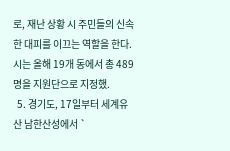로, 재난 상황 시 주민들의 신속한 대피를 이끄는 역할을 한다. 시는 올해 19개 동에서 총 489명을 지원단으로 지정했.
  5. 경기도, 17일부터 세계유산 남한산성에서 `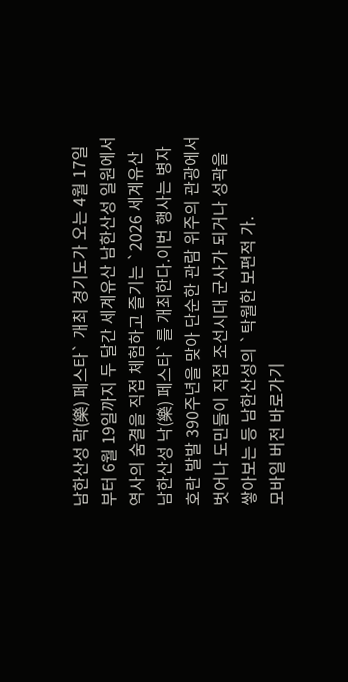남한산성 락(樂) 페스타` 개최 경기도가 오는 4월 17일부터 6월 19일까지 두 달간 세계유산 남한산성 일원에서 역사의 숨결을 직접 체험하고 즐기는 `2026 세계유산 남한산성 낙(樂) 페스타`를 개최한다.이번 행사는 병자호란 발발 390주년을 맞아 단순한 관람 위주의 관광에서 벗어나 도민들이 직접 조선시대 군사가 되거나 성곽을 쌓아보는 등 남한산성의 `탁월한 보편적 가.
모바일 버전 바로가기